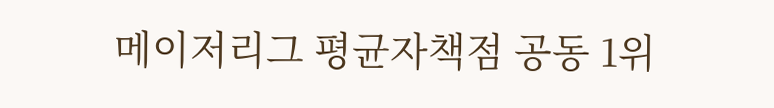메이저리그 평균자책점 공동 1위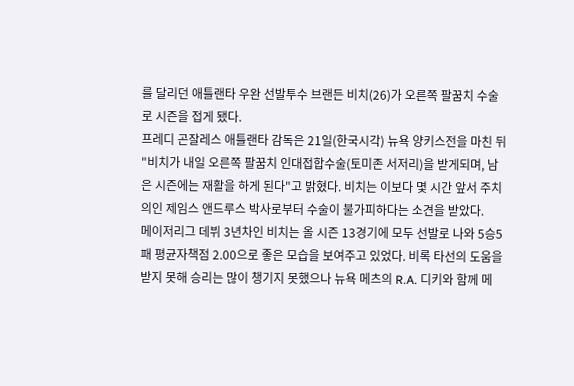를 달리던 애틀랜타 우완 선발투수 브랜든 비치(26)가 오른쪽 팔꿈치 수술로 시즌을 접게 됐다.
프레디 곤잘레스 애틀랜타 감독은 21일(한국시각) 뉴욕 양키스전을 마친 뒤 "비치가 내일 오른쪽 팔꿈치 인대접합수술(토미존 서저리)을 받게되며, 남은 시즌에는 재활을 하게 된다"고 밝혔다. 비치는 이보다 몇 시간 앞서 주치의인 제임스 앤드루스 박사로부터 수술이 불가피하다는 소견을 받았다.
메이저리그 데뷔 3년차인 비치는 올 시즌 13경기에 모두 선발로 나와 5승5패 평균자책점 2.00으로 좋은 모습을 보여주고 있었다. 비록 타선의 도움을 받지 못해 승리는 많이 챙기지 못했으나 뉴욕 메츠의 R.A. 디키와 함께 메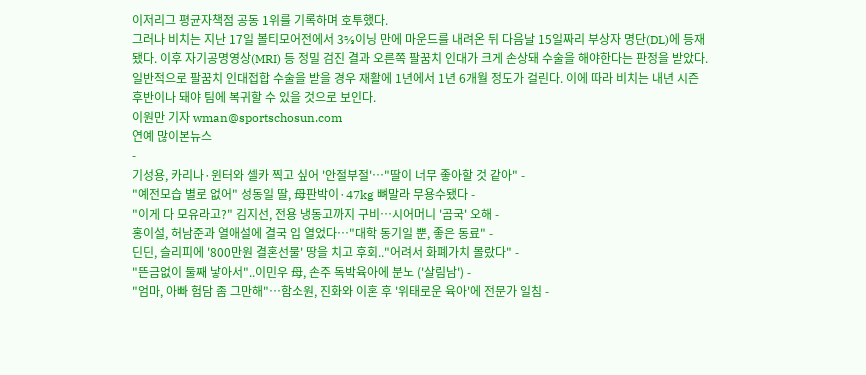이저리그 평균자책점 공동 1위를 기록하며 호투했다.
그러나 비치는 지난 17일 볼티모어전에서 3⅔이닝 만에 마운드를 내려온 뒤 다음날 15일짜리 부상자 명단(DL)에 등재됐다. 이후 자기공명영상(MRI) 등 정밀 검진 결과 오른쪽 팔꿈치 인대가 크게 손상돼 수술을 해야한다는 판정을 받았다. 일반적으로 팔꿈치 인대접합 수술을 받을 경우 재활에 1년에서 1년 6개월 정도가 걸린다. 이에 따라 비치는 내년 시즌 후반이나 돼야 팀에 복귀할 수 있을 것으로 보인다.
이원만 기자 wman@sportschosun.com
연예 많이본뉴스
-
기성용, 카리나·윈터와 셀카 찍고 싶어 '안절부절'…"딸이 너무 좋아할 것 같아" -
"예전모습 별로 없어" 성동일 딸, 母판박이·47kg 뼈말라 무용수됐다 -
"이게 다 모유라고?" 김지선, 전용 냉동고까지 구비…시어머니 '곰국' 오해 -
홍이설, 허남준과 열애설에 결국 입 열었다…"대학 동기일 뿐, 좋은 동료" -
딘딘, 슬리피에 '800만원 결혼선물' 땅을 치고 후회.."어려서 화폐가치 몰랐다" -
"뜬금없이 둘째 낳아서"..이민우 母, 손주 독박육아에 분노 ('살림남') -
"엄마, 아빠 험담 좀 그만해"…함소원, 진화와 이혼 후 '위태로운 육아'에 전문가 일침 -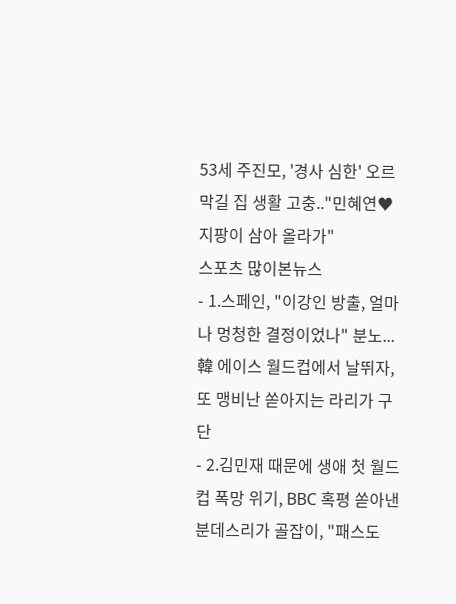53세 주진모, '경사 심한' 오르막길 집 생활 고충.."민혜연♥ 지팡이 삼아 올라가"
스포츠 많이본뉴스
- 1.스페인, "이강인 방출, 얼마나 멍청한 결정이었나" 분노...韓 에이스 월드컵에서 날뛰자, 또 맹비난 쏟아지는 라리가 구단
- 2.김민재 때문에 생애 첫 월드컵 폭망 위기, BBC 혹평 쏟아낸 분데스리가 골잡이, "패스도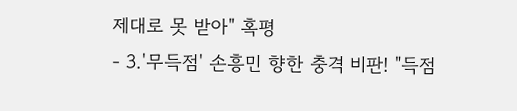제대로 못 받아" 혹평
- 3.'무득점' 손흥민 향한 충격 비판! "득점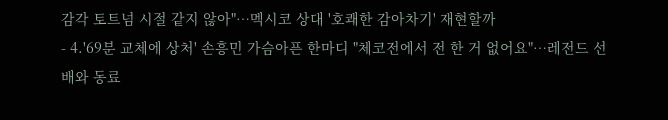감각 토트넘 시절 같지 않아"…멕시코 상대 '호쾌한 감아차기' 재현할까
- 4.'69분 교체에 상처' 손흥민 가슴아픈 한마디 "체코전에서 전 한 거 없어요"…레전드 선배와 동료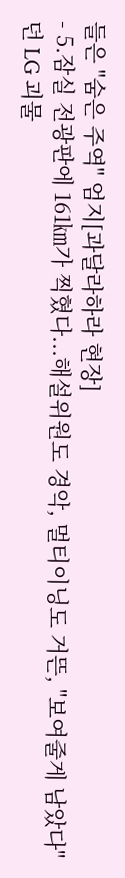들은 "숨은 주역" 엄지[과달라하라 현장]
- 5.잠실 전광판에 161㎞가 찍혔다...해설위원도 경악, 멀티이닝도 거뜬, "보여줄게 남았다"던 LG 괴물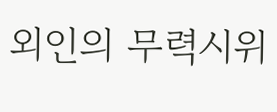외인의 무력시위